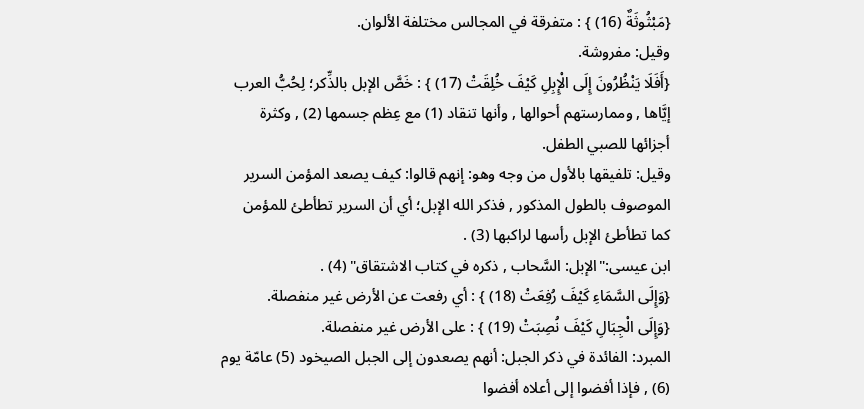{مَبْثُوثَةٌ (16) } : متفرقة في المجالس مختلفة الألوان.
وقيل: مفروشة.
{أَفَلَا يَنْظُرُونَ إِلَى الْإِبِلِ كَيْفَ خُلِقَتْ (17) } : خَصَّ الإبل بالذِّكر؛ لِحُبُّ العرب إيَّاها , وممارستهم أحوالها , وأنها تنقاد (1) مع عِظم جسمها (2) , وكثرة أجزائها للصبي الطفل.
وقيل: تلفيقها بالأول من وجه وهو: إنهم قالوا: كيف يصعد المؤمن السرير الموصوف بالطول المذكور , فذكر الله الإبل؛ أي أن السرير تطأطئ للمؤمن كما تطأطئ الإبل رأسها لراكبها (3) .
ابن عيسى:"الإبل: السَّحاب , ذكره في كتاب الاشتقاق" (4) .
{وَإِلَى السَّمَاءِ كَيْفَ رُفِعَتْ (18) } : أي رفعت عن الأرض غير منفصلة.
{وَإِلَى الْجِبَالِ كَيْفَ نُصِبَتْ (19) } : على الأرض غير منفصلة.
المبرد: الفائدة في ذكر الجبل: أنهم يصعدون إلى الجبل الصيخود (5) عامّة يوم (6) , فإذا أفضوا إلى أعلاه أفضوا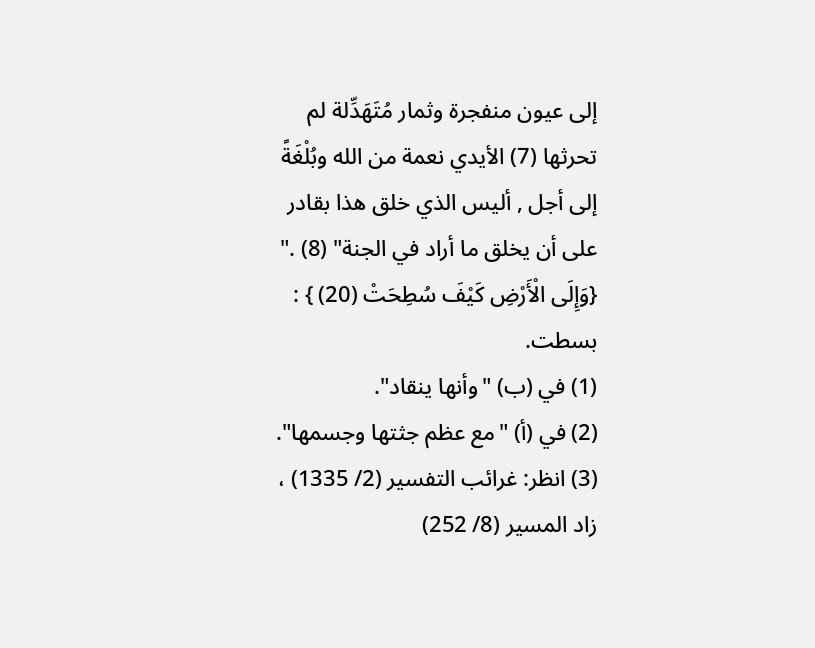إلى عيون منفجرة وثمار مُتَهَدِّلة لم تحرثها (7) الأيدي نعمة من الله وبُلْغَةً إلى أجل , أليس الذي خلق هذا بقادر على أن يخلق ما أراد في الجنة" (8) ."
{وَإِلَى الْأَرْضِ كَيْفَ سُطِحَتْ (20) } : بسطت.
(1) في (ب) "وأنها ينقاد".
(2) في (أ) "مع عظم جثتها وجسمها".
(3) انظر: غرائب التفسير (2/ 1335) ، زاد المسير (8/ 252)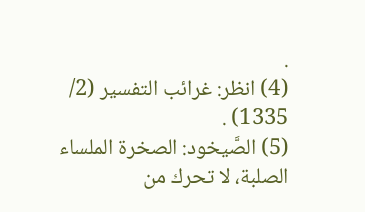.
(4) انظر: غرائب التفسير (2/ 1335) .
(5) الصَّيخود: الصخرة الملساء الصلبة، لا تحرك من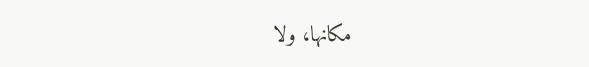مكانها، ولا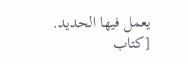يعمل فيها الحديد. [كتاب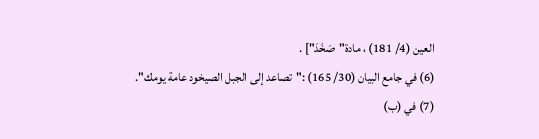العين (4/ 181) ، مادة"صَخَدَ"] .
(6) في جامع البيان (30/ 165) :"تصاعد إلى الجبل الصيخود عامة يومك".
(7) في (ب)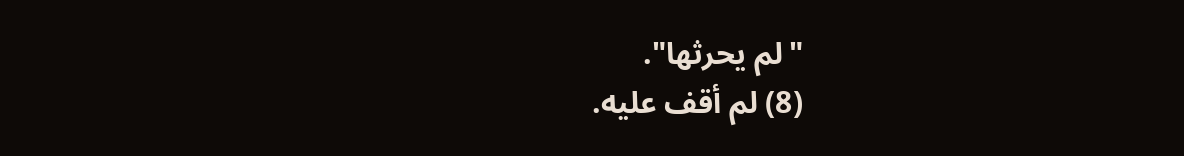"لم يحرثها".
(8) لم أقف عليه.